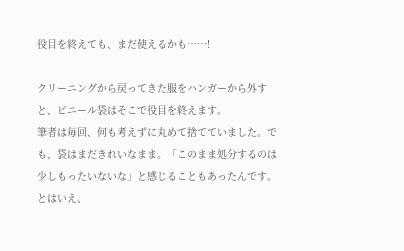役目を終えても、まだ使えるかも……!

クリーニングから戻ってきた服をハンガーから外すと、ビニール袋はそこで役目を終えます。
筆者は毎回、何も考えずに丸めて捨てていました。でも、袋はまだきれいなまま。「このまま処分するのは少しもったいないな」と感じることもあったんです。
とはいえ、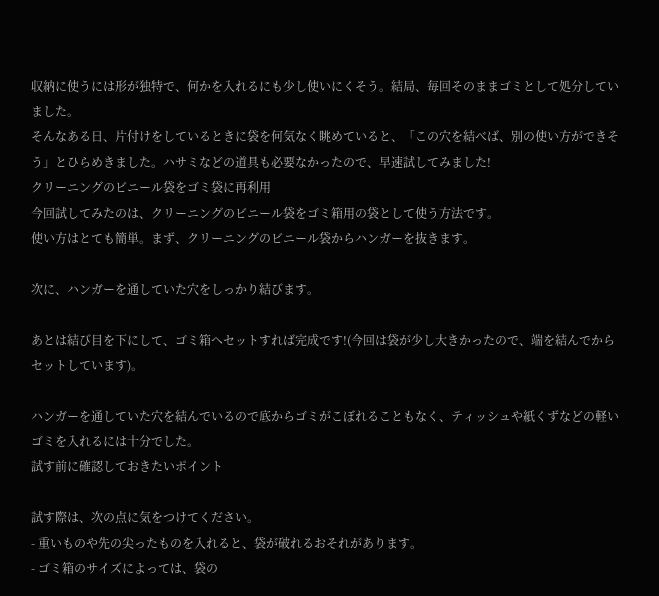収納に使うには形が独特で、何かを入れるにも少し使いにくそう。結局、毎回そのままゴミとして処分していました。
そんなある日、片付けをしているときに袋を何気なく眺めていると、「この穴を結べば、別の使い方ができそう」とひらめきました。ハサミなどの道具も必要なかったので、早速試してみました!
クリーニングのビニール袋をゴミ袋に再利用
今回試してみたのは、クリーニングのビニール袋をゴミ箱用の袋として使う方法です。
使い方はとても簡単。まず、クリーニングのビニール袋からハンガーを抜きます。

次に、ハンガーを通していた穴をしっかり結びます。

あとは結び目を下にして、ゴミ箱へセットすれば完成です!(今回は袋が少し大きかったので、端を結んでからセットしています)。

ハンガーを通していた穴を結んでいるので底からゴミがこぼれることもなく、ティッシュや紙くずなどの軽いゴミを入れるには十分でした。
試す前に確認しておきたいポイント

試す際は、次の点に気をつけてください。
- 重いものや先の尖ったものを入れると、袋が破れるおそれがあります。
- ゴミ箱のサイズによっては、袋の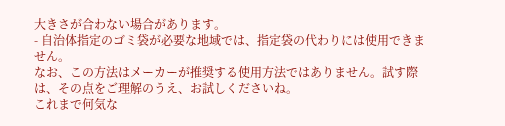大きさが合わない場合があります。
- 自治体指定のゴミ袋が必要な地域では、指定袋の代わりには使用できません。
なお、この方法はメーカーが推奨する使用方法ではありません。試す際は、その点をご理解のうえ、お試しくださいね。
これまで何気な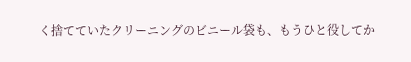く捨てていたクリーニングのビニール袋も、もうひと役してか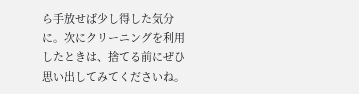ら手放せば少し得した気分に。次にクリーニングを利用したときは、捨てる前にぜひ思い出してみてくださいね。